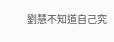劉慧不知道自己究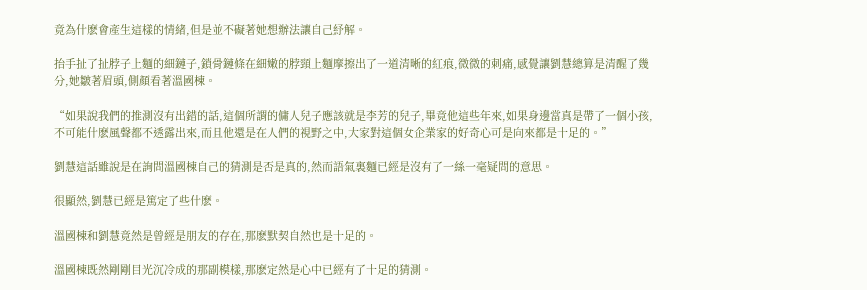竟為什麽會產生這樣的情緒,但是並不礙著她想辦法讓自己紓解。

抬手扯了扯脖子上麵的細鏈子,鎖骨鏈條在細嫩的脖頸上麵摩擦出了一道清晰的紅痕,微微的刺痛,感覺讓劉慧總算是清醒了幾分,她皺著眉頭,側顏看著溫國棟。

“如果說我們的推測沒有出錯的話,這個所謂的傭人兒子應該就是李芳的兒子,畢竟他這些年來,如果身邊當真是帶了一個小孩,不可能什麽風聲都不透露出來,而且他還是在人們的視野之中,大家對這個女企業家的好奇心可是向來都是十足的。”

劉慧這話雖說是在詢問溫國棟自己的猜測是否是真的,然而語氣裏麵已經是沒有了一絲一毫疑問的意思。

很顯然,劉慧已經是篤定了些什麽。

溫國棟和劉慧竟然是曾經是朋友的存在,那麽默契自然也是十足的。

溫國棟既然剛剛目光沉冷成的那副模樣,那麽定然是心中已經有了十足的猜測。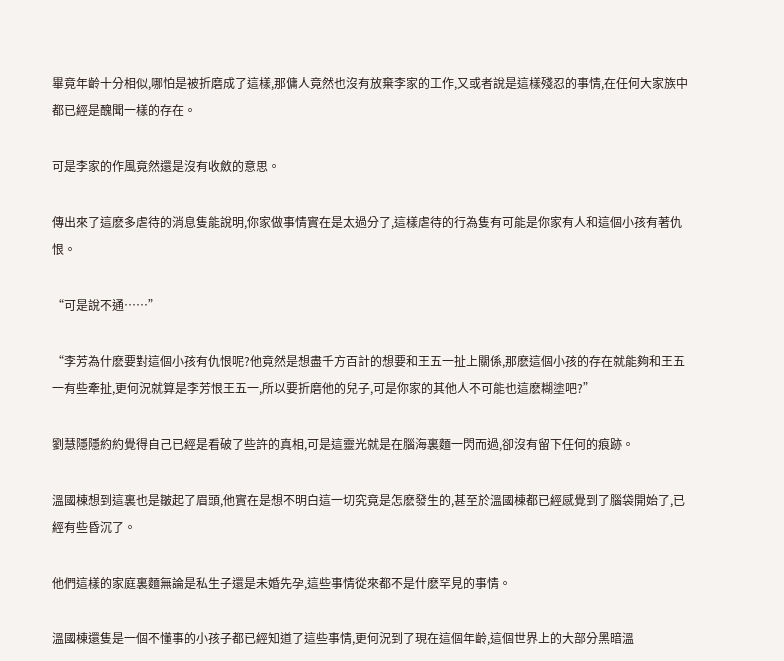畢竟年齡十分相似,哪怕是被折磨成了這樣,那傭人竟然也沒有放棄李家的工作,又或者說是這樣殘忍的事情,在任何大家族中都已經是醜聞一樣的存在。

可是李家的作風竟然還是沒有收斂的意思。

傳出來了這麽多虐待的消息隻能說明,你家做事情實在是太過分了,這樣虐待的行為隻有可能是你家有人和這個小孩有著仇恨。

“可是說不通……”

“李芳為什麽要對這個小孩有仇恨呢?他竟然是想盡千方百計的想要和王五一扯上關係,那麽這個小孩的存在就能夠和王五一有些牽扯,更何況就算是李芳恨王五一,所以要折磨他的兒子,可是你家的其他人不可能也這麽糊塗吧?”

劉慧隱隱約約覺得自己已經是看破了些許的真相,可是這靈光就是在腦海裏麵一閃而過,卻沒有留下任何的痕跡。

溫國棟想到這裏也是皺起了眉頭,他實在是想不明白這一切究竟是怎麽發生的,甚至於溫國棟都已經感覺到了腦袋開始了,已經有些昏沉了。

他們這樣的家庭裏麵無論是私生子還是未婚先孕,這些事情從來都不是什麽罕見的事情。

溫國棟還隻是一個不懂事的小孩子都已經知道了這些事情,更何況到了現在這個年齡,這個世界上的大部分黑暗溫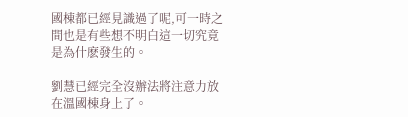國棟都已經見識過了呢,可一時之間也是有些想不明白這一切究竟是為什麽發生的。

劉慧已經完全沒辦法將注意力放在溫國棟身上了。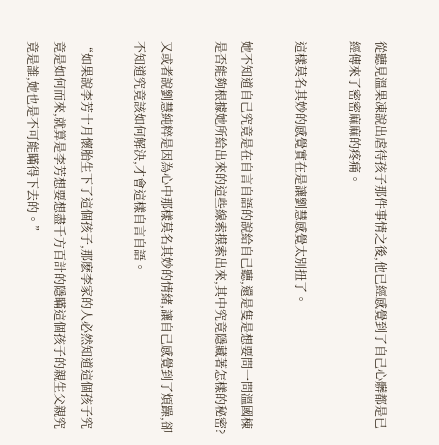從聽見溫果凍說出虐待孩子那件事情之後,他已經感覺到了自己心髒都是已經傳來了密密麻麻的疼痛。

這樣莫名其妙的感覺實在是讓劉慧感覺太別扭了。

她不知道自己究竟是在自言自語的說給自己聽,還是隻是想要問一問溫國棟是否能夠根據她所給出來的這些線索摸索出來,其中究竟隱藏著怎樣的秘密?

又或者說劉慧純粹是因為心中那樣莫名其妙的情緒,讓自己感覺到了煩躁,卻不知道究竟該如何解決,才會這樣自言自語。

“如果說李芳十月懷胎生下了這個孩子,那麽李家的人必然知道這個孩子究竟是如何而來,就算是李芳想要想盡千方百計的隱瞞這個孩子的親生父親究竟是誰,她也是不可能瞞得下去的。”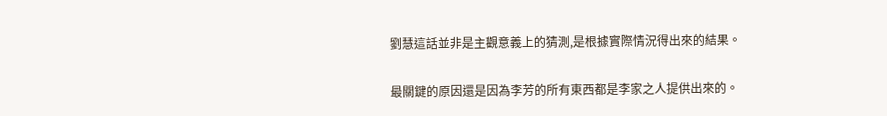劉慧這話並非是主觀意義上的猜測,是根據實際情況得出來的結果。

最關鍵的原因還是因為李芳的所有東西都是李家之人提供出來的。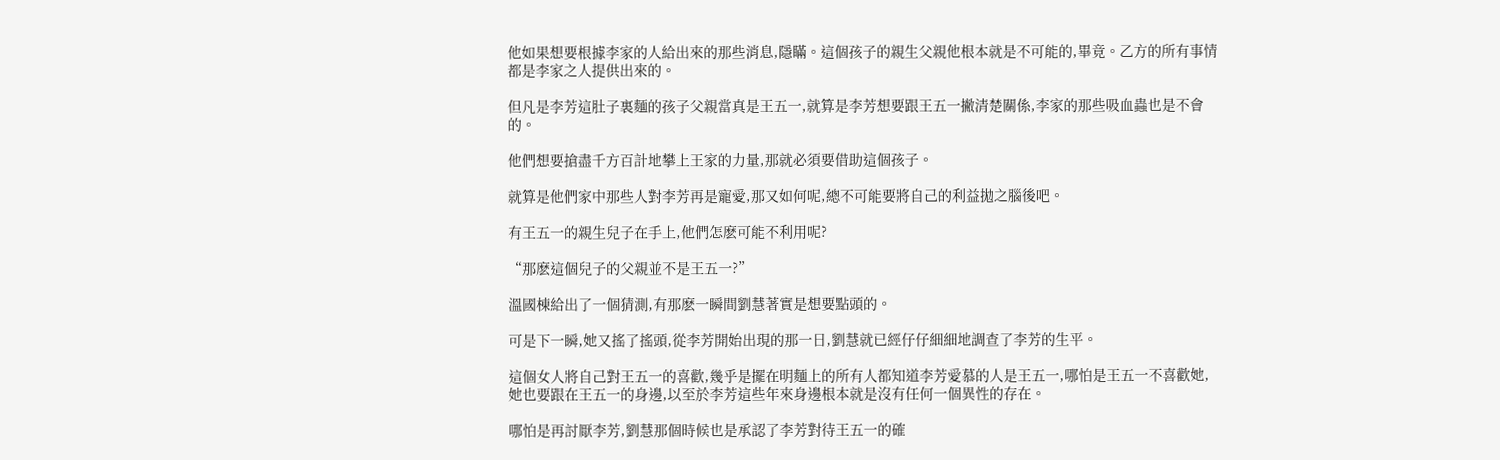他如果想要根據李家的人給出來的那些消息,隱瞞。這個孩子的親生父親他根本就是不可能的,畢竟。乙方的所有事情都是李家之人提供出來的。

但凡是李芳這肚子裏麵的孩子父親當真是王五一,就算是李芳想要跟王五一撇清楚關係,李家的那些吸血蟲也是不會的。

他們想要搶盡千方百計地攀上王家的力量,那就必須要借助這個孩子。

就算是他們家中那些人對李芳再是寵愛,那又如何呢,總不可能要將自己的利益拋之腦後吧。

有王五一的親生兒子在手上,他們怎麽可能不利用呢?

“那麽這個兒子的父親並不是王五一?”

溫國棟給出了一個猜測,有那麽一瞬間劉慧著實是想要點頭的。

可是下一瞬,她又搖了搖頭,從李芳開始出現的那一日,劉慧就已經仔仔細細地調查了李芳的生平。

這個女人將自己對王五一的喜歡,幾乎是擺在明麵上的所有人都知道李芳愛慕的人是王五一,哪怕是王五一不喜歡她,她也要跟在王五一的身邊,以至於李芳這些年來身邊根本就是沒有任何一個異性的存在。

哪怕是再討厭李芳,劉慧那個時候也是承認了李芳對待王五一的確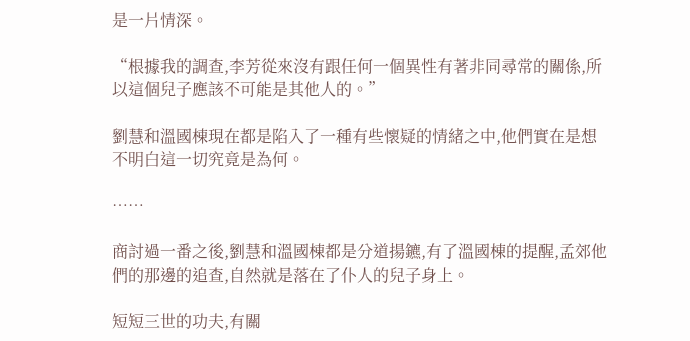是一片情深。

“根據我的調查,李芳從來沒有跟任何一個異性有著非同尋常的關係,所以這個兒子應該不可能是其他人的。”

劉慧和溫國棟現在都是陷入了一種有些懷疑的情緒之中,他們實在是想不明白這一切究竟是為何。

……

商討過一番之後,劉慧和溫國棟都是分道揚鑣,有了溫國棟的提醒,孟郊他們的那邊的追查,自然就是落在了仆人的兒子身上。

短短三世的功夫,有關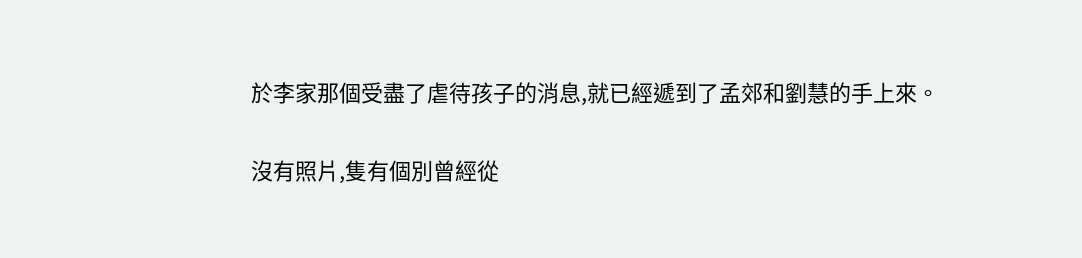於李家那個受盡了虐待孩子的消息,就已經遞到了孟郊和劉慧的手上來。

沒有照片,隻有個別曾經從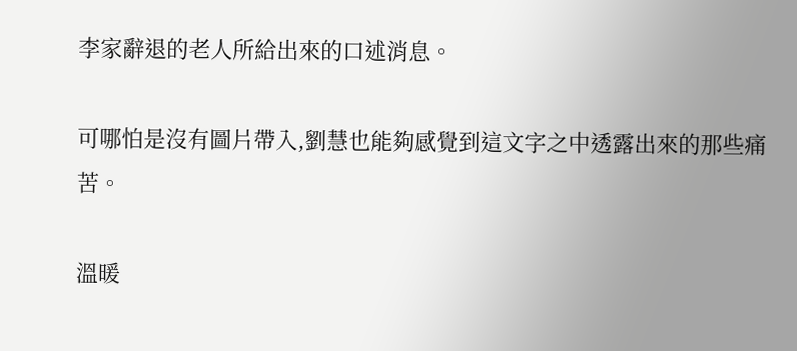李家辭退的老人所給出來的口述消息。

可哪怕是沒有圖片帶入,劉慧也能夠感覺到這文字之中透露出來的那些痛苦。

溫暖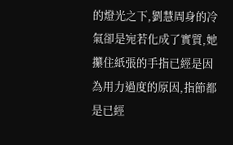的燈光之下,劉慧周身的冷氣卻是宛若化成了實質,她攥住紙張的手指已經是因為用力過度的原因,指節都是已經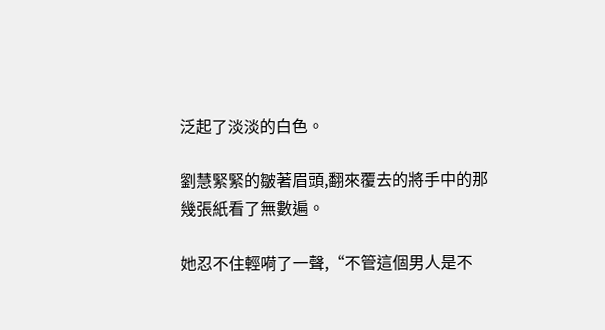泛起了淡淡的白色。

劉慧緊緊的皺著眉頭,翻來覆去的將手中的那幾張紙看了無數遍。

她忍不住輕嗬了一聲,“不管這個男人是不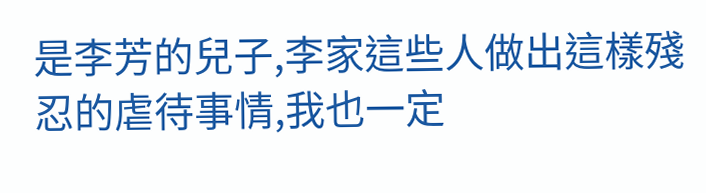是李芳的兒子,李家這些人做出這樣殘忍的虐待事情,我也一定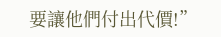要讓他們付出代價!”